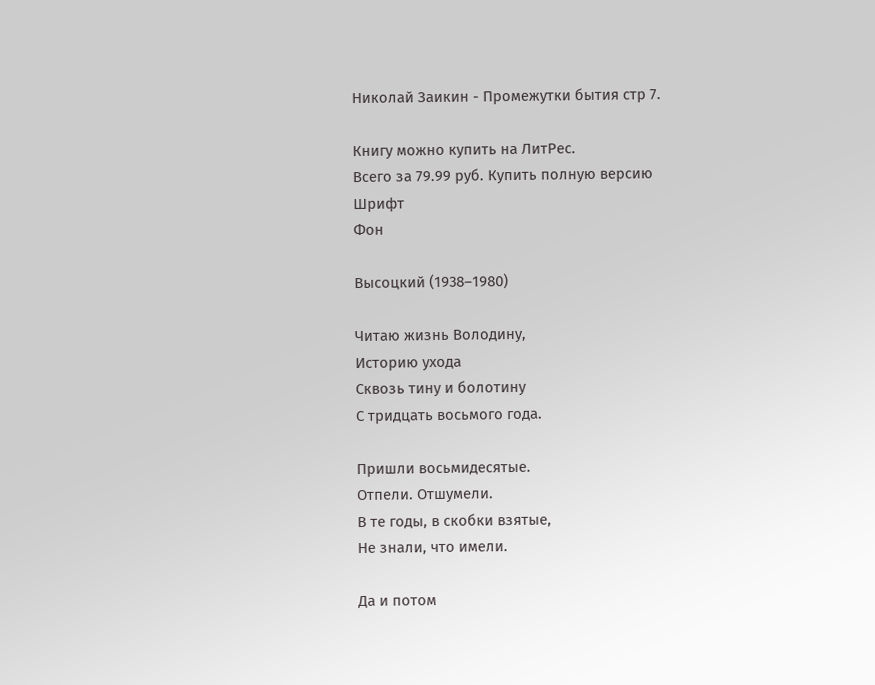Николай Заикин - Промежутки бытия стр 7.

Книгу можно купить на ЛитРес.
Всего за 79.99 руб. Купить полную версию
Шрифт
Фон

Высоцкий (1938–1980)

Читаю жизнь Володину,
Историю ухода
Сквозь тину и болотину
С тридцать восьмого года.

Пришли восьмидесятые.
Отпели. Отшумели.
В те годы, в скобки взятые,
Не знали, что имели.

Да и потом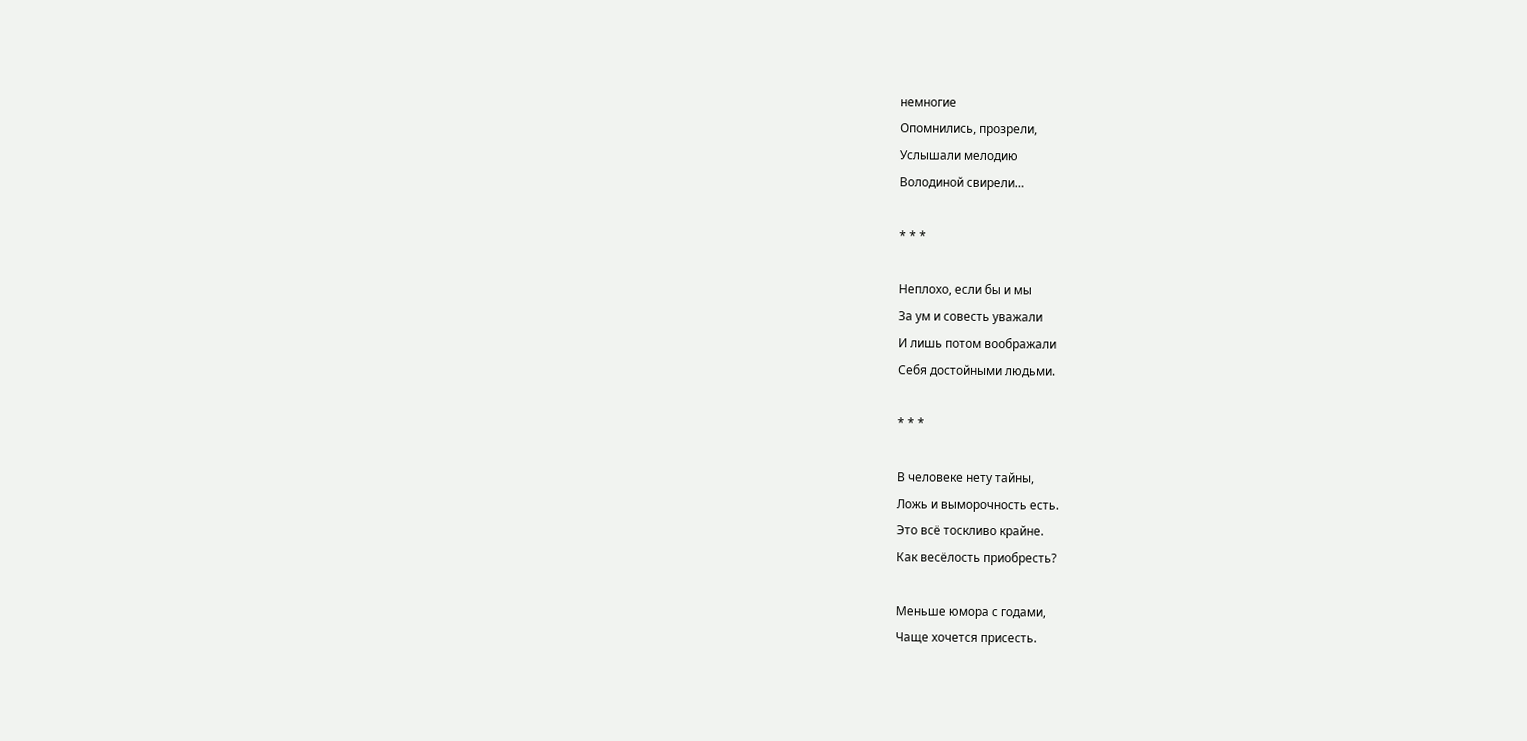немногие
Опомнились, прозрели,
Услышали мелодию
Володиной свирели…

* * *

Неплохо, если бы и мы
За ум и совесть уважали
И лишь потом воображали
Себя достойными людьми.

* * *

В человеке нету тайны,
Ложь и выморочность есть.
Это всё тоскливо крайне.
Как весёлость приобресть?

Меньше юмора с годами,
Чаще хочется присесть.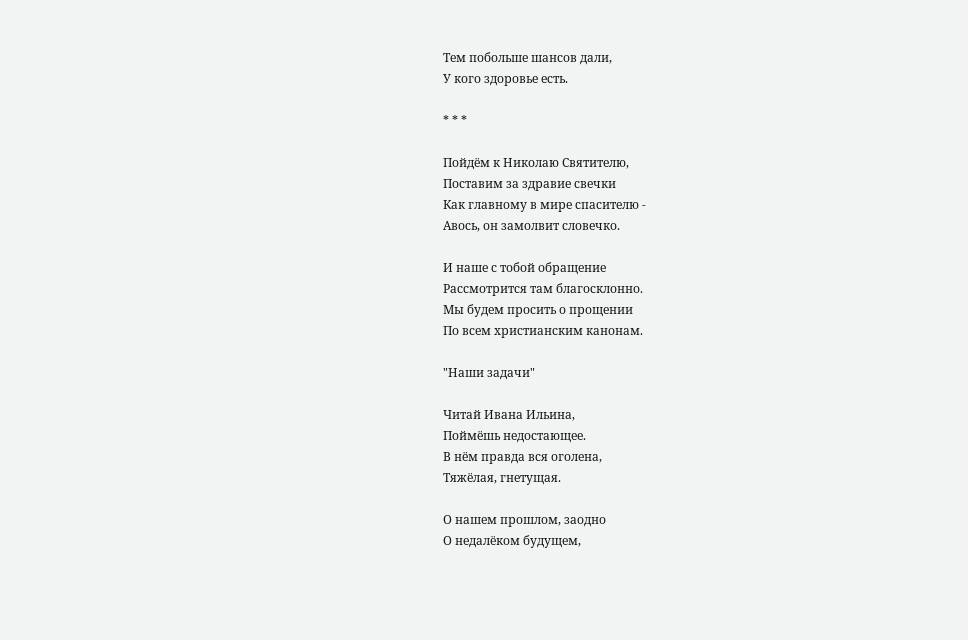Тем побольше шансов дали,
У кого здоровье есть.

* * *

Пойдём к Николаю Святителю,
Поставим за здравие свечки
Как главному в мире спасителю -
Авось, он замолвит словечко.

И наше с тобой обращение
Рассмотрится там благосклонно.
Мы будем просить о прощении
По всем христианским канонам.

"Наши задачи"

Читай Ивана Ильина,
Поймёшь недостающее.
В нём правда вся оголена,
Тяжёлая, гнетущая.

О нашем прошлом, заодно
О недалёком будущем,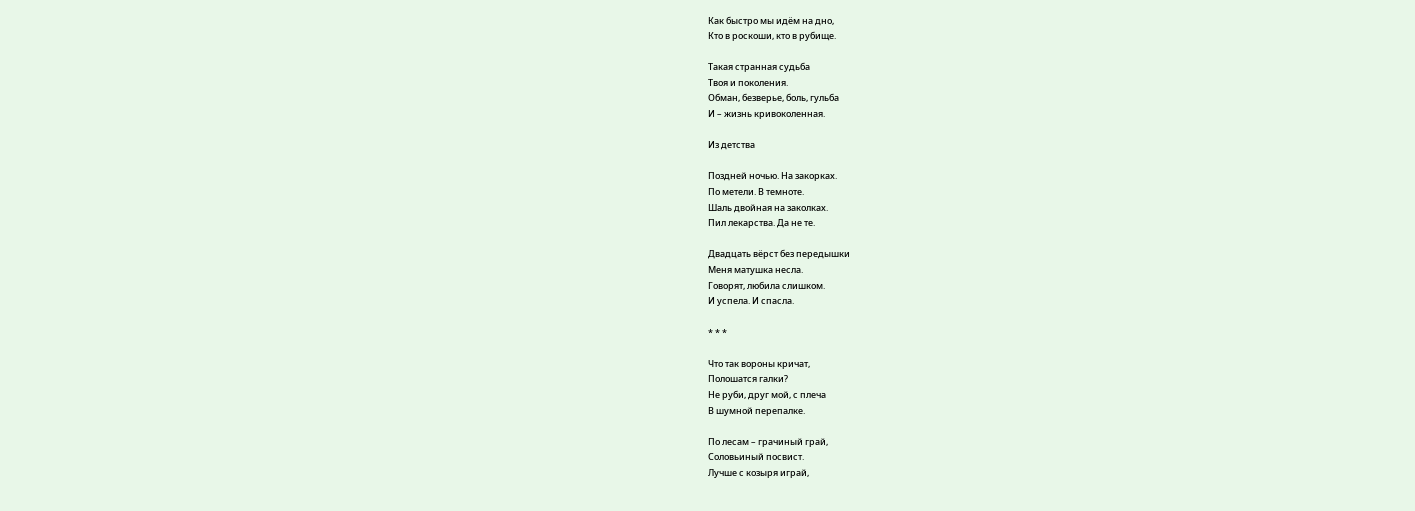Как быстро мы идём на дно,
Кто в роскоши, кто в рубище.

Такая странная судьба
Твоя и поколения.
Обман, безверье, боль, гульба
И – жизнь кривоколенная.

Из детства

Поздней ночью. На закорках.
По метели. В темноте.
Шаль двойная на заколках.
Пил лекарства. Да не те.

Двадцать вёрст без передышки
Меня матушка несла.
Говорят, любила слишком.
И успела. И спасла.

* * *

Что так вороны кричат,
Полошатся галки?
Не руби, друг мой, с плеча
В шумной перепалке.

По лесам – грачиный грай,
Соловьиный посвист.
Лучше с козыря играй,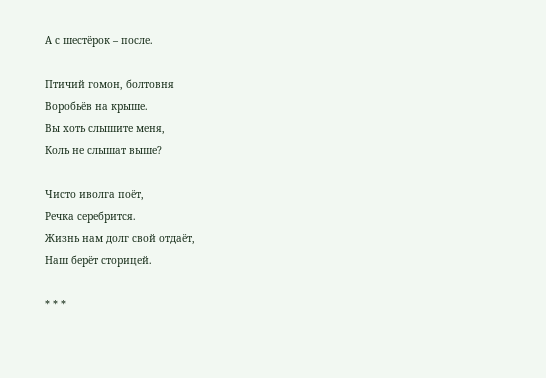А с шестёрок – после.

Птичий гомон, болтовня
Воробьёв на крыше.
Вы хоть слышите меня,
Коль не слышат выше?

Чисто иволга поёт,
Речка серебрится.
Жизнь нам долг свой отдаёт,
Наш берёт сторицей.

* * *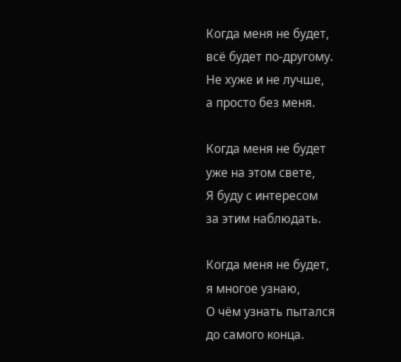Когда меня не будет,
всё будет по-другому.
Не хуже и не лучше,
а просто без меня.

Когда меня не будет
уже на этом свете,
Я буду с интересом
за этим наблюдать.

Когда меня не будет,
я многое узнаю,
О чём узнать пытался
до самого конца.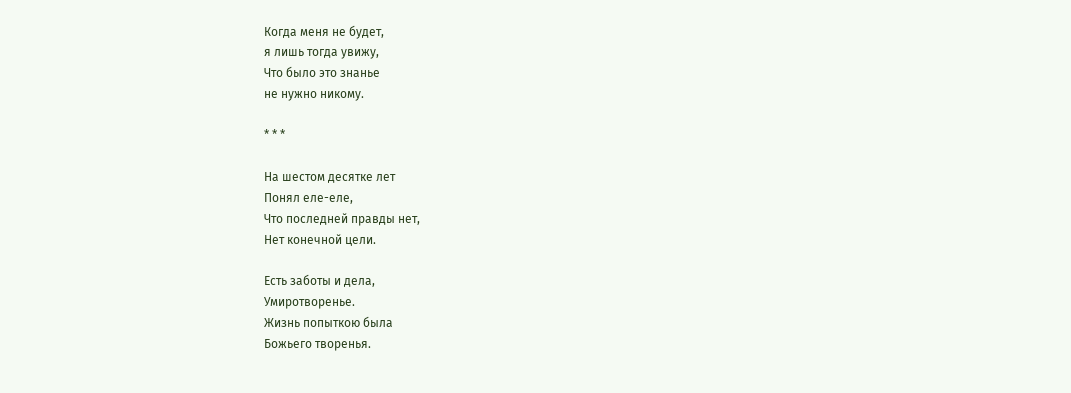Когда меня не будет,
я лишь тогда увижу,
Что было это знанье
не нужно никому.

* * *

На шестом десятке лет
Понял еле-еле,
Что последней правды нет,
Нет конечной цели.

Есть заботы и дела,
Умиротворенье.
Жизнь попыткою была
Божьего творенья.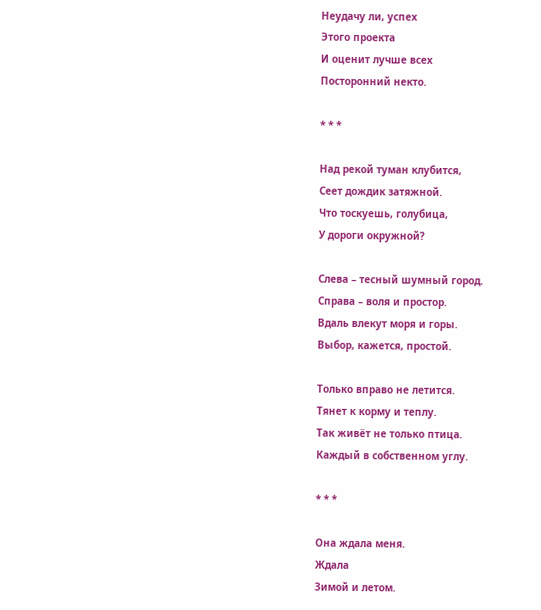Неудачу ли, успех
Этого проекта
И оценит лучше всех
Посторонний некто.

* * *

Над рекой туман клубится,
Сеет дождик затяжной.
Что тоскуешь, голубица,
У дороги окружной?

Слева – тесный шумный город.
Справа – воля и простор.
Вдаль влекут моря и горы.
Выбор, кажется, простой.

Только вправо не летится.
Тянет к корму и теплу.
Так живёт не только птица.
Каждый в собственном углу.

* * *

Она ждала меня.
Ждала
Зимой и летом.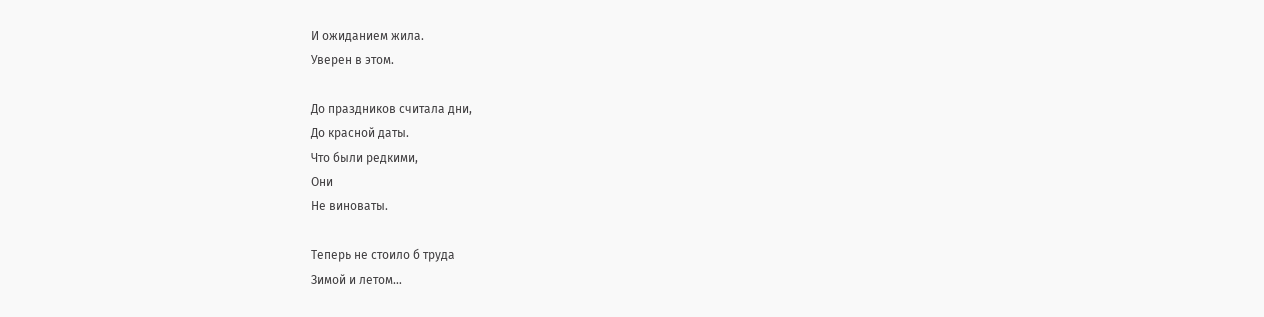И ожиданием жила.
Уверен в этом.

До праздников считала дни,
До красной даты.
Что были редкими,
Они
Не виноваты.

Теперь не стоило б труда
Зимой и летом…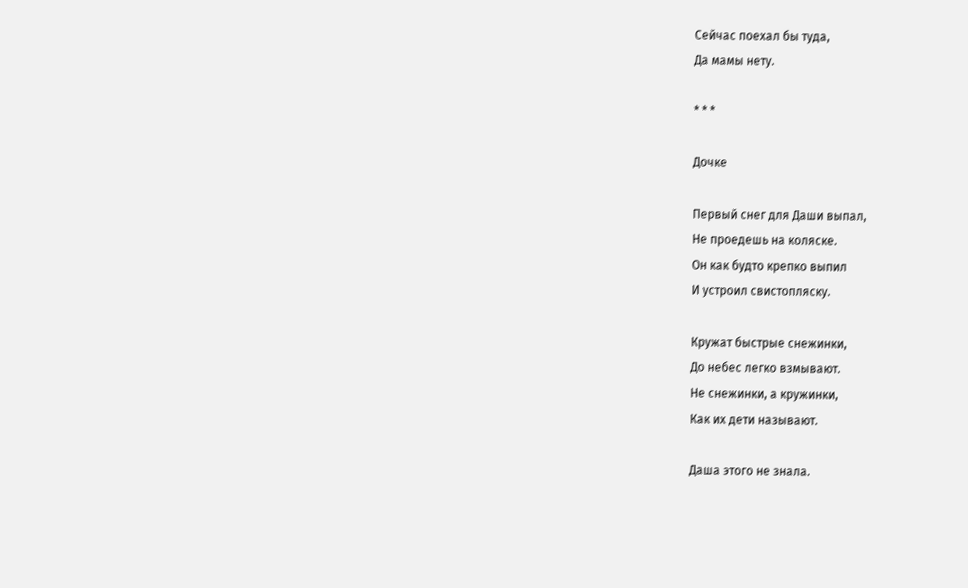Сейчас поехал бы туда,
Да мамы нету.

* * *

Дочке

Первый снег для Даши выпал,
Не проедешь на коляске.
Он как будто крепко выпил
И устроил свистопляску.

Кружат быстрые снежинки,
До небес легко взмывают.
Не снежинки, а кружинки,
Как их дети называют.

Даша этого не знала.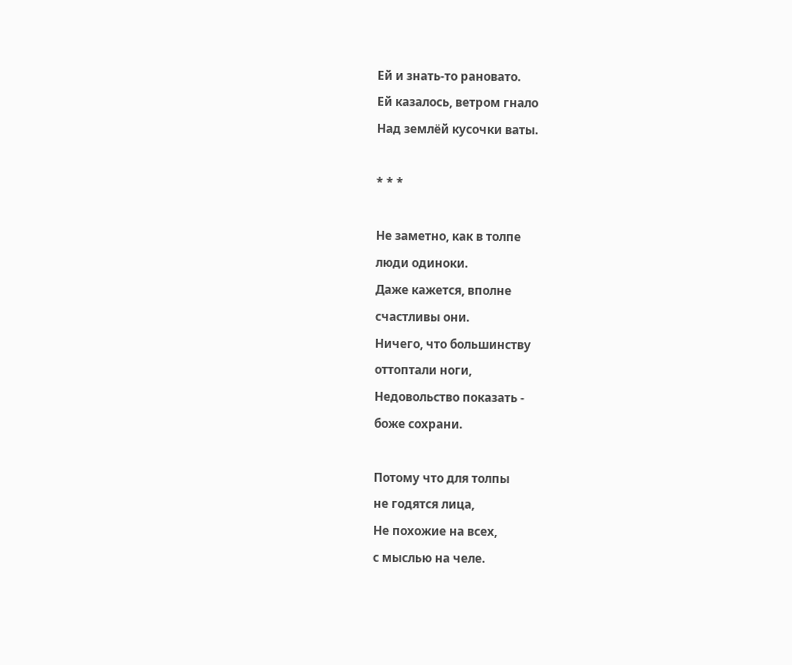Ей и знать-то рановато.
Ей казалось, ветром гнало
Над землёй кусочки ваты.

* * *

Не заметно, как в толпе
люди одиноки.
Даже кажется, вполне
счастливы они.
Ничего, что большинству
оттоптали ноги,
Недовольство показать -
боже сохрани.

Потому что для толпы
не годятся лица,
Не похожие на всех,
с мыслью на челе.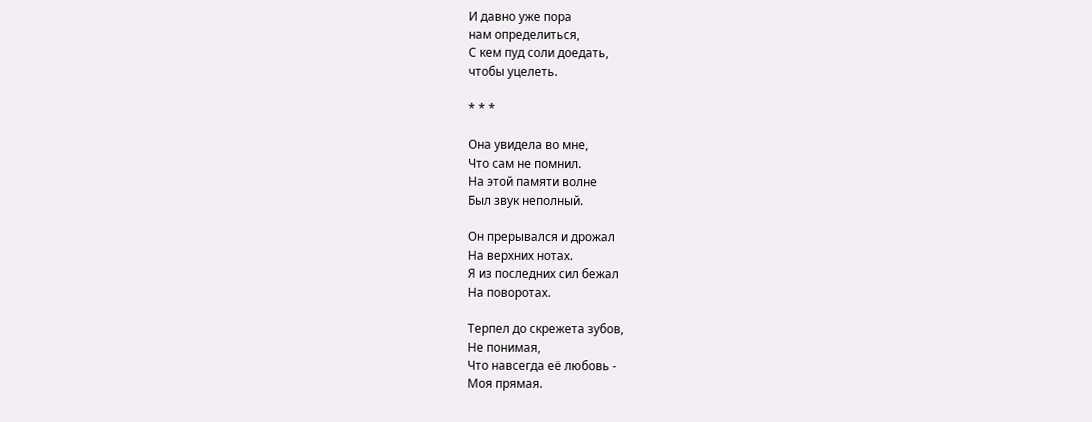И давно уже пора
нам определиться,
С кем пуд соли доедать,
чтобы уцелеть.

* * *

Она увидела во мне,
Что сам не помнил.
На этой памяти волне
Был звук неполный.

Он прерывался и дрожал
На верхних нотах.
Я из последних сил бежал
На поворотах.

Терпел до скрежета зубов,
Не понимая,
Что навсегда её любовь -
Моя прямая.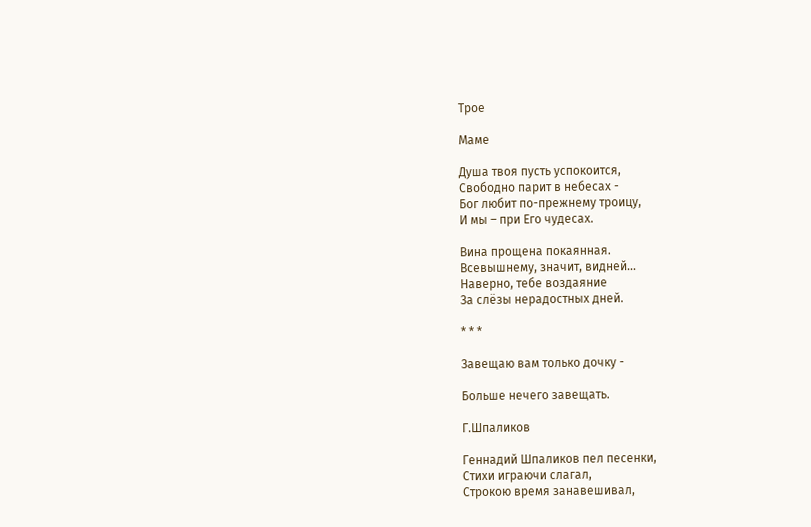Трое

Маме

Душа твоя пусть успокоится,
Свободно парит в небесах -
Бог любит по-прежнему троицу,
И мы – при Его чудесах.

Вина прощена покаянная.
Всевышнему, значит, видней…
Наверно, тебе воздаяние
За слёзы нерадостных дней.

* * *

Завещаю вам только дочку -

Больше нечего завещать.

Г.Шпаликов

Геннадий Шпаликов пел песенки,
Стихи играючи слагал,
Строкою время занавешивал,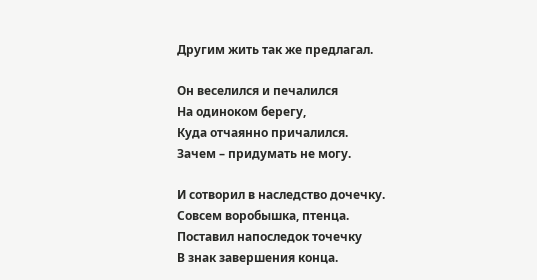Другим жить так же предлагал.

Он веселился и печалился
На одиноком берегу,
Куда отчаянно причалился.
Зачем – придумать не могу.

И сотворил в наследство дочечку.
Совсем воробышка, птенца.
Поставил напоследок точечку
В знак завершения конца.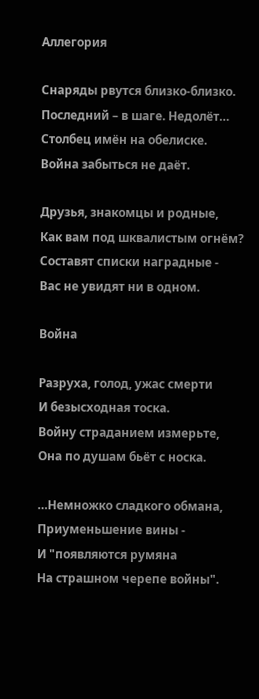Аллегория

Снаряды рвутся близко-близко.
Последний – в шаге. Недолёт…
Столбец имён на обелиске.
Война забыться не даёт.

Друзья, знакомцы и родные,
Как вам под шквалистым огнём?
Составят списки наградные -
Вас не увидят ни в одном.

Война

Разруха, голод, ужас смерти
И безысходная тоска.
Войну страданием измерьте,
Она по душам бьёт с носка.

…Немножко сладкого обмана,
Приуменьшение вины -
И "появляются румяна
На страшном черепе войны".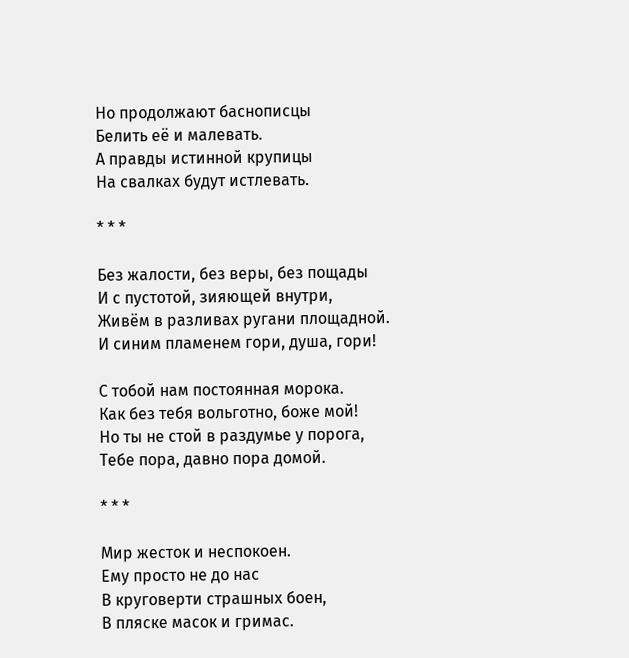Но продолжают баснописцы
Белить её и малевать.
А правды истинной крупицы
На свалках будут истлевать.

* * *

Без жалости, без веры, без пощады
И с пустотой, зияющей внутри,
Живём в разливах ругани площадной.
И синим пламенем гори, душа, гори!

С тобой нам постоянная морока.
Как без тебя вольготно, боже мой!
Но ты не стой в раздумье у порога,
Тебе пора, давно пора домой.

* * *

Мир жесток и неспокоен.
Ему просто не до нас
В круговерти страшных боен,
В пляске масок и гримас.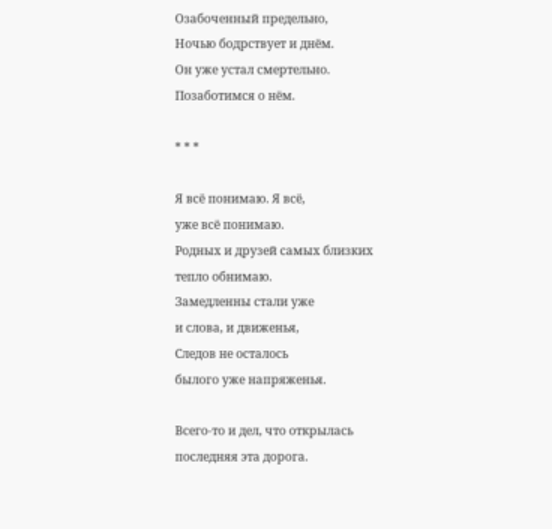Озабоченный предельно,
Ночью бодрствует и днём.
Он уже устал смертельно.
Позаботимся о нём.

* * *

Я всё понимаю. Я всё,
уже всё понимаю.
Родных и друзей самых близких
тепло обнимаю.
Замедленны стали уже
и слова, и движенья,
Следов не осталось
былого уже напряженья.

Всего-то и дел, что открылась
последняя эта дорога.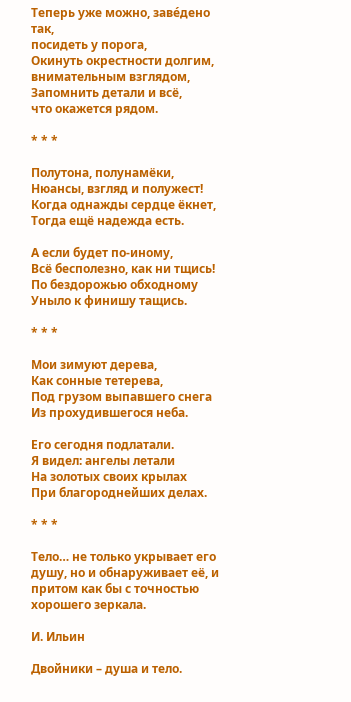Теперь уже можно, заве́дено так,
посидеть у порога,
Окинуть окрестности долгим,
внимательным взглядом,
Запомнить детали и всё,
что окажется рядом.

* * *

Полутона, полунамёки,
Нюансы, взгляд и полужест!
Когда однажды сердце ёкнет,
Тогда ещё надежда есть.

А если будет по-иному,
Всё бесполезно, как ни тщись!
По бездорожью обходному
Уныло к финишу тащись.

* * *

Мои зимуют дерева,
Как сонные тетерева,
Под грузом выпавшего снега
Из прохудившегося неба.

Его сегодня подлатали.
Я видел: ангелы летали
На золотых своих крылах
При благороднейших делах.

* * *

Тело… не только укрывает его душу, но и обнаруживает её, и притом как бы с точностью хорошего зеркала.

И. Ильин

Двойники – душа и тело.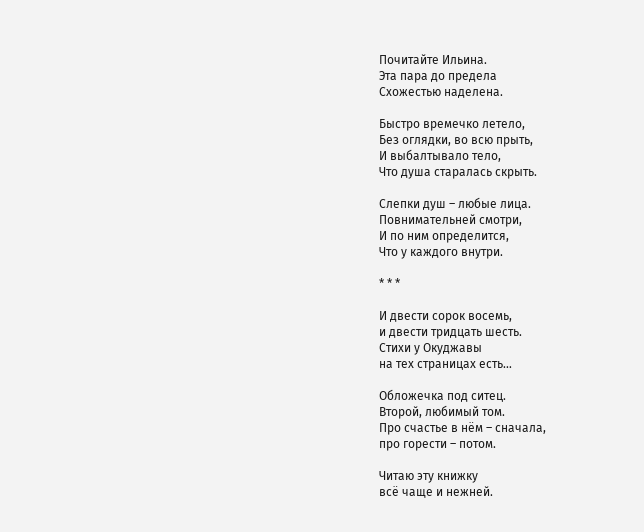Почитайте Ильина.
Эта пара до предела
Схожестью наделена.

Быстро времечко летело,
Без оглядки, во всю прыть,
И выбалтывало тело,
Что душа старалась скрыть.

Слепки душ – любые лица.
Повнимательней смотри,
И по ним определится,
Что у каждого внутри.

* * *

И двести сорок восемь,
и двести тридцать шесть.
Стихи у Окуджавы
на тех страницах есть…

Обложечка под ситец.
Второй, любимый том.
Про счастье в нём – сначала,
про горести – потом.

Читаю эту книжку
всё чаще и нежней.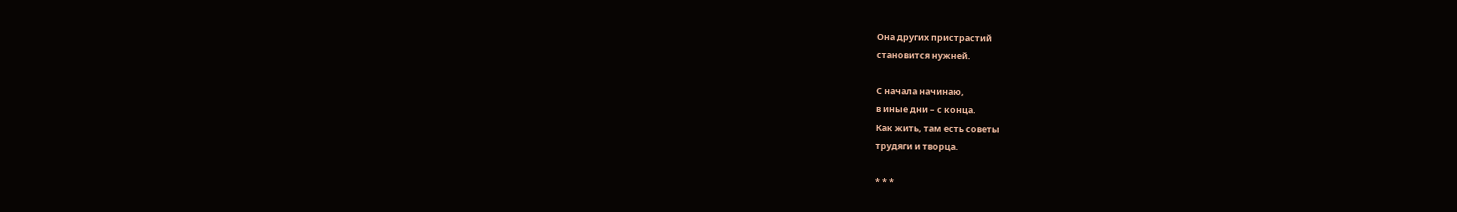Она других пристрастий
становится нужней.

С начала начинаю,
в иные дни – с конца.
Как жить, там есть советы
трудяги и творца.

* * *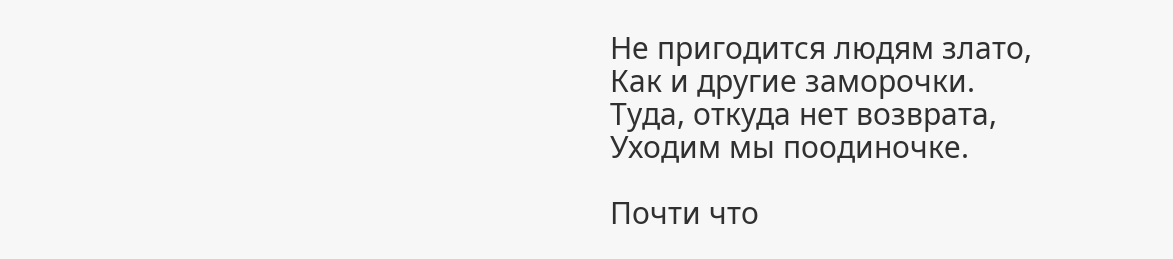Не пригодится людям злато,
Как и другие заморочки.
Туда, откуда нет возврата,
Уходим мы поодиночке.

Почти что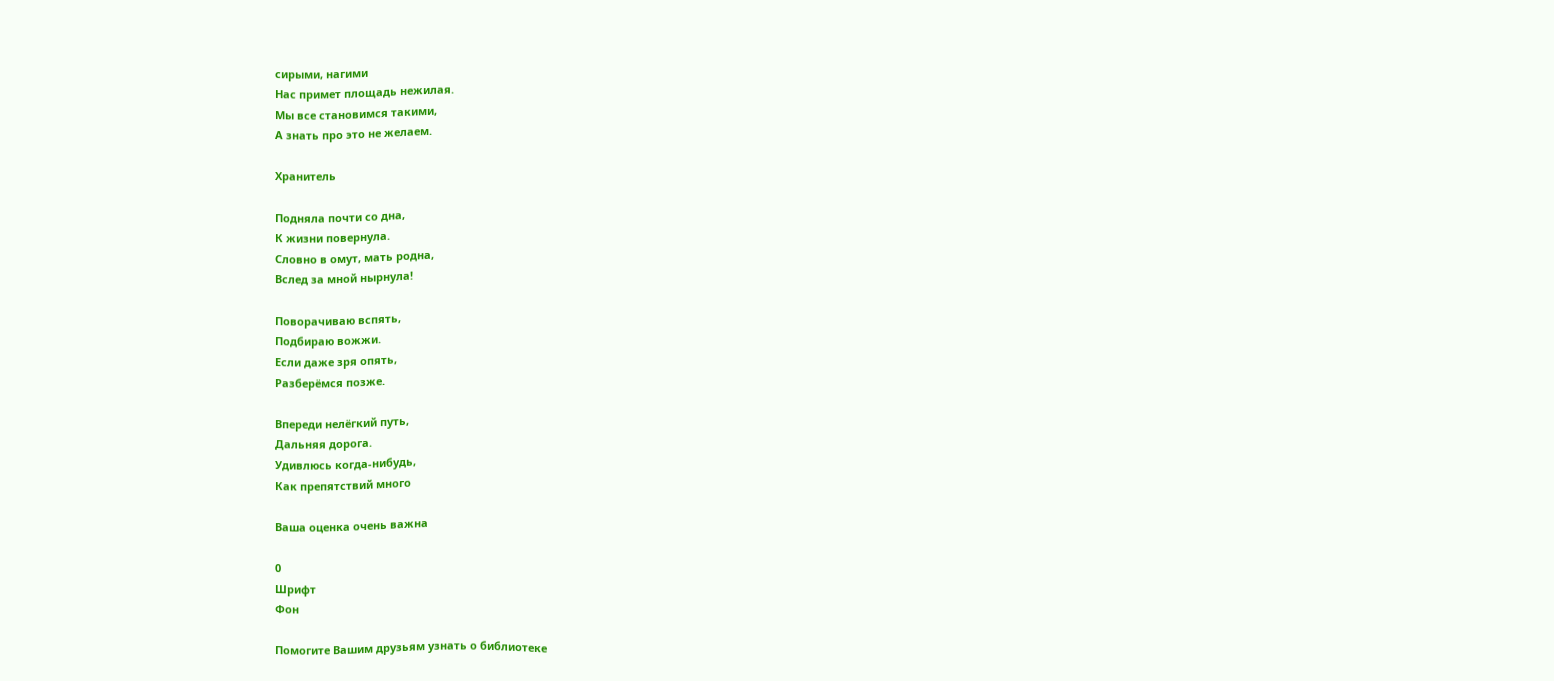сирыми, нагими
Нас примет площадь нежилая.
Мы все становимся такими,
А знать про это не желаем.

Хранитель

Подняла почти со дна,
К жизни повернула.
Словно в омут, мать родна,
Вслед за мной нырнула!

Поворачиваю вспять,
Подбираю вожжи.
Если даже зря опять,
Разберёмся позже.

Впереди нелёгкий путь,
Дальняя дорога.
Удивлюсь когда-нибудь,
Как препятствий много

Ваша оценка очень важна

0
Шрифт
Фон

Помогите Вашим друзьям узнать о библиотеке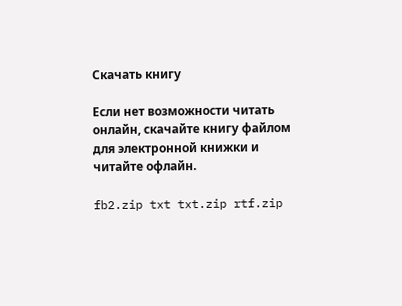Скачать книгу

Если нет возможности читать онлайн, скачайте книгу файлом для электронной книжки и читайте офлайн.

fb2.zip txt txt.zip rtf.zip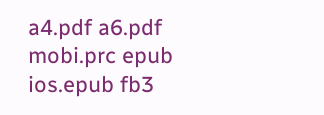a4.pdf a6.pdf mobi.prc epub ios.epub fb3